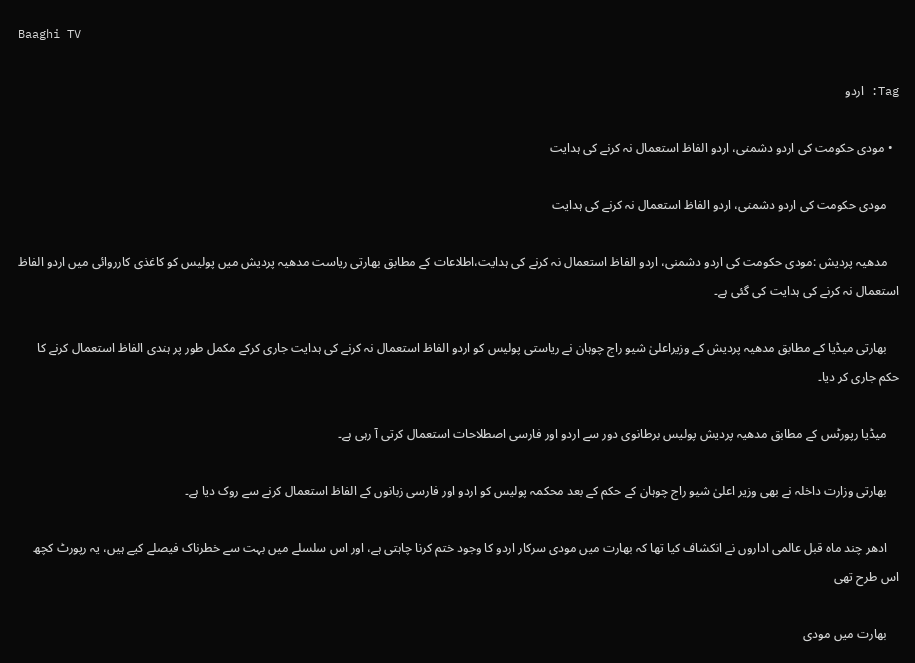Baaghi TV

Tag: اردو

  • مودی حکومت کی اردو دشمنی، اردو الفاظ استعمال نہ کرنے کی ہدایت

    مودی حکومت کی اردو دشمنی، اردو الفاظ استعمال نہ کرنے کی ہدایت

    مدھیہ پردیش :مودی حکومت کی اردو دشمنی، اردو الفاظ استعمال نہ کرنے کی ہدایت،اطلاعات کے مطابق بھارتی ریاست مدھیہ پردیش میں پولیس کو کاغذی کارروائی میں اردو الفاظ استعمال نہ کرنے کی ہدایت کی گئی ہے۔

    بھارتی میڈیا کے مطابق مدھیہ پردیش کے وزیراعلیٰ شیو راج چوہان نے ریاستی پولیس کو اردو الفاظ استعمال نہ کرنے کی ہدایت جاری کرکے مکمل طور پر ہندی الفاظ استعمال کرنے کا حکم جاری کر دیا۔

    میڈیا رپورٹس کے مطابق مدھیہ پردیش پولیس برطانوی دور سے اردو اور فارسی اصطلاحات استعمال کرتی آ رہی ہے۔

    بھارتی وزارت داخلہ نے بھی وزیر اعلیٰ شیو راج چوہان کے حکم کے بعد محکمہ پولیس کو اردو اور فارسی زبانوں کے الفاظ استعمال کرنے سے روک دیا ہے۔

    ادھر چند ماہ قبل عالمی اداروں نے انکشاف کیا تھا کہ بھارت میں مودی سرکار اردو کا وجود ختم کرنا چاہتی ہے، اور اس سلسلے میں بہت سے خطرناک فیصلے کیے ہیں، یہ رپورٹ کچھ اس طرح تھی

    بھارت میں مودی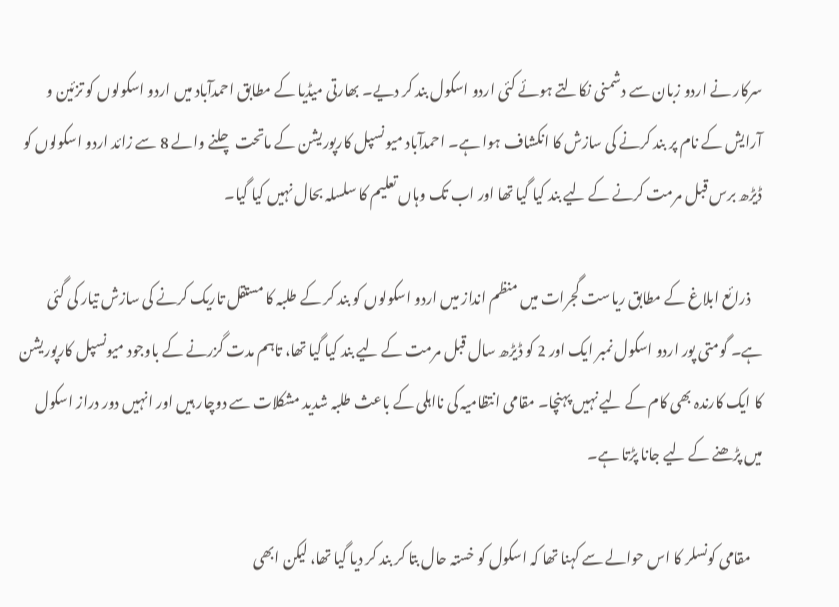سرکار نے اردو زبان سے دشمنی نکالتے ہوئے کئی اردو اسکول بند کر دیے۔ بھارتی میڈیا کے مطابق احمدآباد میں اردو اسکولوں کو تزئین و آرایش کے نام پر بند کرنے کی سازش کا انکشاف ہوا ہے۔ احمدآباد میونسپل کارپوریشن کے ماتحت چلنے والے 8 سے زائد اردو اسکولوں کو ڈیڑھ برس قبل مرمت کرنے کے لیے بند کیا گیا تھا اور اب تک وہاں تعلیم کا سلسلہ بحال نہیں کیا گیا۔

    ذرائع ابلاغ کے مطابق ریاست گجرات میں منظم انداز میں اردو اسکولوں کو بند کر کے طلبہ کا مستقل تاریک کرنے کی سازش تیار کی گئی ہے۔ گومتی پور اردو اسکول نمبر ایک اور 2 کو ڈیڑھ سال قبل مرمت کے لیے بند کیا گیا تھا، تاہم مدت گزرنے کے باوجود میونسپل کارپوریشن کا ایک کارندہ بھی کام کے لیے نہیں پہنچا۔ مقامی انتظامیہ کی نااہلی کے باعث طلبہ شدید مشکلات سے دوچار ہیں اور انہیں دور دراز اسکول میں پڑھنے کے لیے جانا پڑتا ہے۔

    مقامی کونسلر کا اس حوالے سے کہنا تھا کہ اسکول کو خستہ حال بتا کر بند کر دیا گیا تھا، لیکن ابھی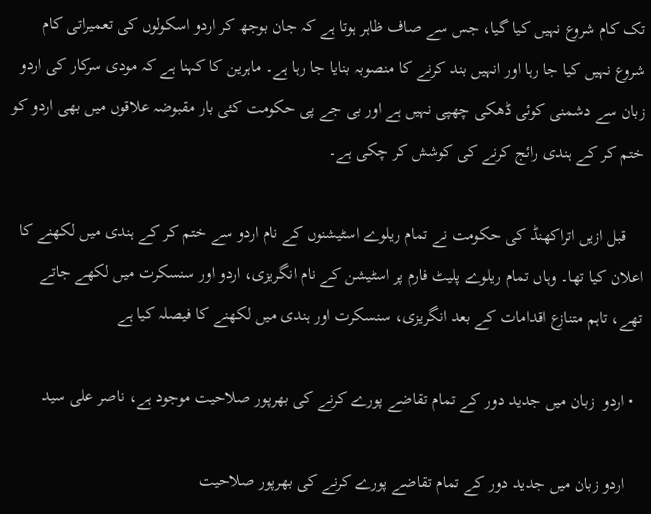تک کام شروع نہیں کیا گیا، جس سے صاف ظاہر ہوتا ہے کہ جان بوجھ کر اردو اسکولوں کی تعمیراتی کام شروع نہیں کیا جا رہا اور انہیں بند کرنے کا منصوبہ بنایا جا رہا ہے۔ ماہرین کا کہنا ہے کہ مودی سرکار کی اردو زبان سے دشمنی کوئی ڈھکی چھپی نہیں ہے اور بی جے پی حکومت کئی بار مقبوضہ علاقوں میں بھی اردو کو ختم کر کے ہندی رائج کرنے کی کوشش کر چکی ہے۔

    قبل ازیں اتراکھنڈ کی حکومت نے تمام ریلوے اسٹیشنوں کے نام اردو سے ختم کر کے ہندی میں لکھنے کا اعلان کیا تھا۔ وہاں تمام ریلوے پلیٹ فارم پر اسٹیشن کے نام انگریزی، اردو اور سنسکرت میں لکھے جاتے تھے، تاہم متنازع اقدامات کے بعد انگریزی، سنسکرت اور ہندی میں لکھنے کا فیصلہ کیا ہے

  • اردو  زبان میں جدید دور کے تمام تقاضے پورے کرنے کی بھرپور صلاحیت موجود ہے، ناصر علی سید

    اردو زبان میں جدید دور کے تمام تقاضے پورے کرنے کی بھرپور صلاحیت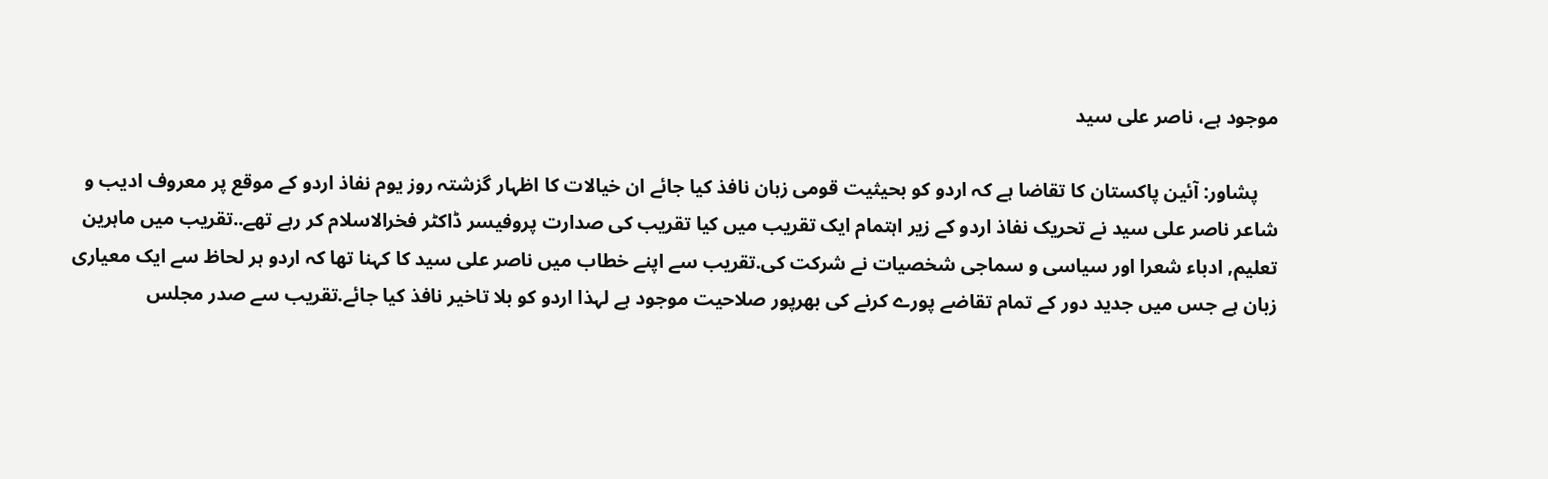موجود ہے، ناصر علی سید

    پشاور: آئین پاکستان کا تقاضا ہے کہ اردو کو بحیثیت قومی زبان نافذ کیا جائے ان خیالات کا اظہار گزشتہ روز یوم نفاذ اردو کے موقع پر معروف ادیب و شاعر ناصر علی سید نے تحریک نفاذ اردو کے زیر اہتمام ایک تقریب میں کیا تقریب کی صدارت پروفیسر ڈاکٹر فخرالاسلام کر رہے تھے..تقریب میں ماہرین تعلیم, ادباء شعرا اور سیاسی و سماجی شخصیات نے شرکت کی.تقریب سے اپنے خطاب میں ناصر علی سید کا کہنا تھا کہ اردو ہر لحاظ سے ایک معیاری زبان ہے جس میں جدید دور کے تمام تقاضے پورے کرنے کی بھرپور صلاحیت موجود ہے لہذا اردو کو بلا تاخیر نافذ کیا جائے.تقریب سے صدر مجلس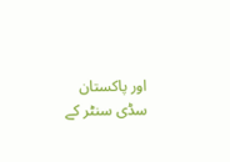اور پاکستان سڈی سنٹر کے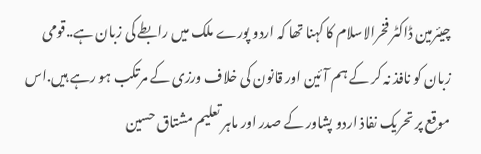چیئرمین ڈاکٹر فخرالاسلام کا کہنا تھا کہ اردو پورے ملک میں رابطے کی زبان ہے..قومی زبان کو نافذ نہ کر کے ہم آئین اور قانون کی خلاف ورزی کے مرتکب ہو رہے ہیں.اس موقع پر تحریک نفاذ اردو پشاور کے صدر اور ماہر تعلیم مشتاق حسین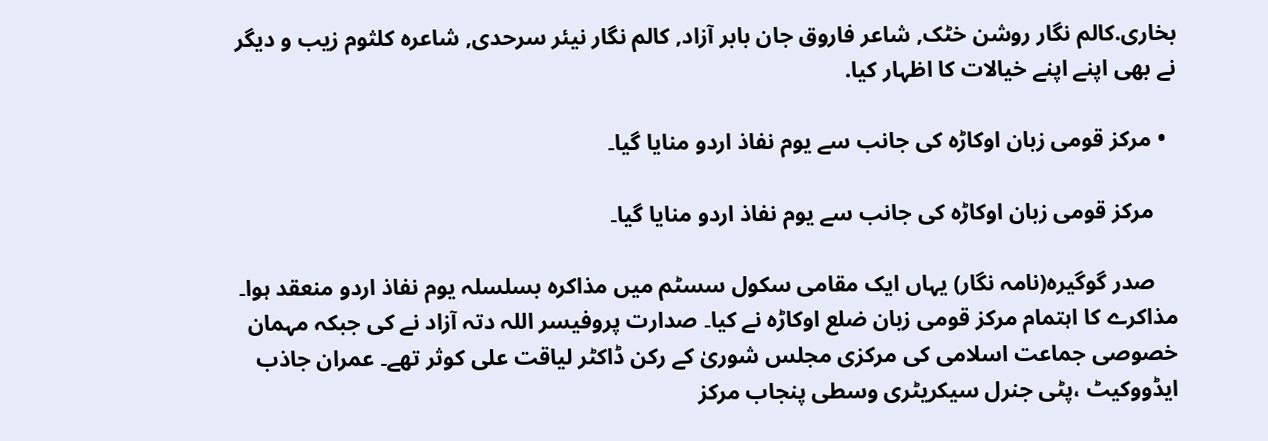بخاری.کالم نگار روشن خٹک, شاعر فاروق جان بابر آزاد, کالم نگار نیئر سرحدی, شاعرہ کلثوم زیب و دیگر نے بھی اپنے اپنے خیالات کا اظہار کیا.

  • مرکز قومی زبان اوکاڑہ کی جانب سے یوم نفاذ اردو منایا گیا۔

    مرکز قومی زبان اوکاڑہ کی جانب سے یوم نفاذ اردو منایا گیا۔

    صدر گوگیرہ(نامہ نگار) یہاں ایک مقامی سکول سسٹم میں مذاکرہ بسلسلہ یوم نفاذ اردو منعقد ہوا۔ مذاکرے کا اہتمام مرکز قومی زبان ضلع اوکاڑہ نے کیا۔ صدارت پروفیسر اللہ دتہ آزاد نے کی جبکہ مہمان خصوصی جماعت اسلامی کی مرکزی مجلس شوریٰ کے رکن ڈاکٹر لیاقت علی کوثر تھے۔ عمران جاذب ایڈووکیٹ ،پٹی جنرل سیکریٹری وسطی پنجاب مرکز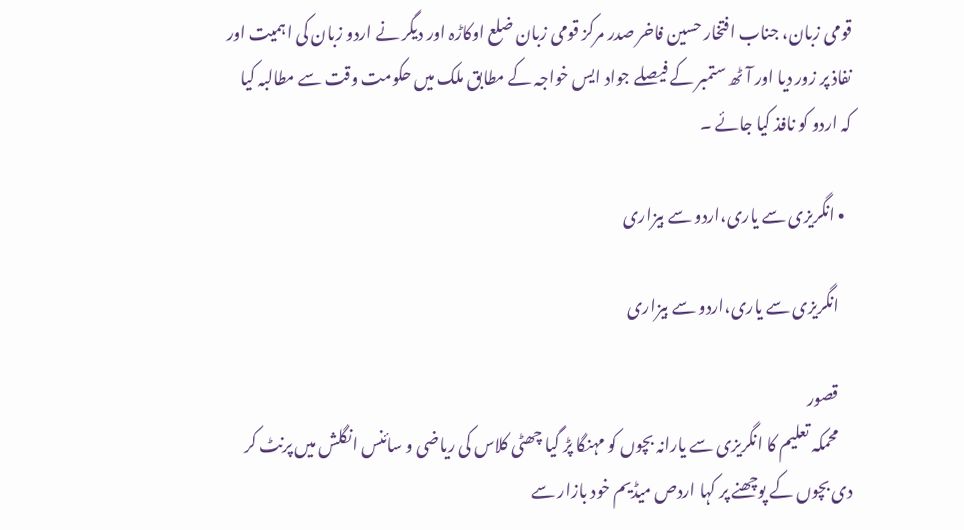قومی زبان، جناب افتخار حسین فاخر صدر مرکز قومی زبان ضلع اوکاڑہ اور دیگر نے اردو زبان کی اہمیت اور نفاذ پر زور دیا اور آٹھ ستمبر کے فیصلے جواد ایس خواجہ کے مطابق ملک میں حکومت وقت سے مطالبہ کیا کہ اردو کو نافذ کیا جائے ۔

  • انگریزی سے یاری،اردو سے بیزاری

    انگریزی سے یاری،اردو سے بیزاری

    قصور
    محمکہ تعلیم کا انگریزی سے یارانہ بچوں کو مہنگا پڑ گیا چھٹی کلاس کی ریاضی و سائنس انگلش میں پرنٹ کر دی بچوں کے پوچھنے پر کہا اردص میڈیم خود بازار سے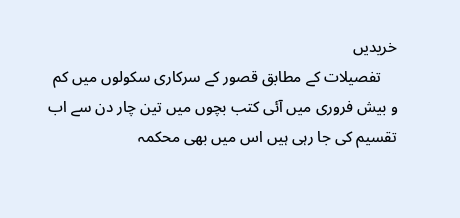خریدیں
    تفصیلات کے مطابق قصور کے سرکاری سکولوں میں کم و بیش فروری میں آئی کتب بچوں میں تین چار دن سے اب تقسیم کی جا رہی ہیں اس میں بھی محکمہ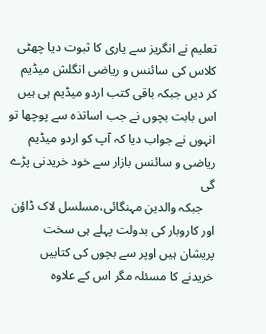تعلیم نے انگریز سے یاری کا ثبوت دیا چھٹی کلاس کی سائنس و ریاضی انگلش میڈیم کر دیں جبکہ باقی کتب اردو میڈیم ہی ہیں اس بابت بچوں نے جب اساتذہ سے پوچھا تو انہوں نے جواب دیا کہ آپ کو اردو میڈیم ریاضی و سائنس بازار سے خود خریدنی پڑے گی
    جبکہ والدین مہنگائی،مسلسل لاک ڈاؤن اور کاروبار کی بدولت پہلے ہی سخت پریشان ہیں اوپر سے بچوں کی کتابیں خریدنے کا مسئلہ مگر اس کے علاوہ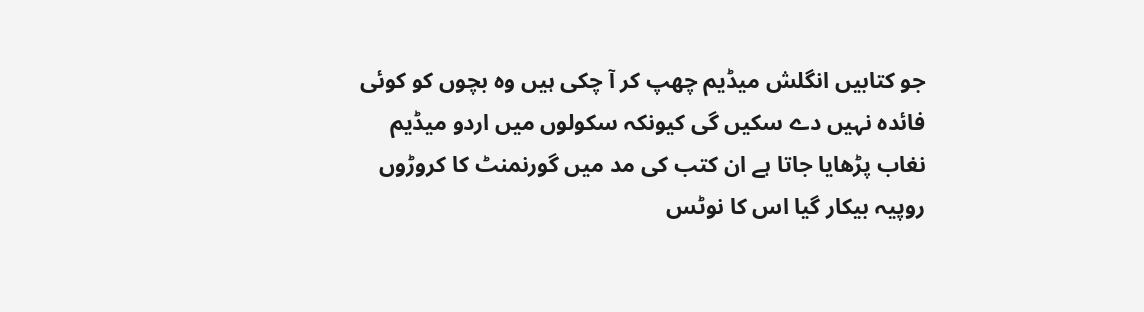جو کتابیں انگلش میڈیم چھپ کر آ چکی ہیں وہ بچوں کو کوئی فائدہ نہیں دے سکیں گی کیونکہ سکولوں میں اردو میڈیم نغاب پڑھایا جاتا ہے ان کتب کی مد میں گورنمنٹ کا کروڑوں روپیہ بیکار گیا اس کا نوٹس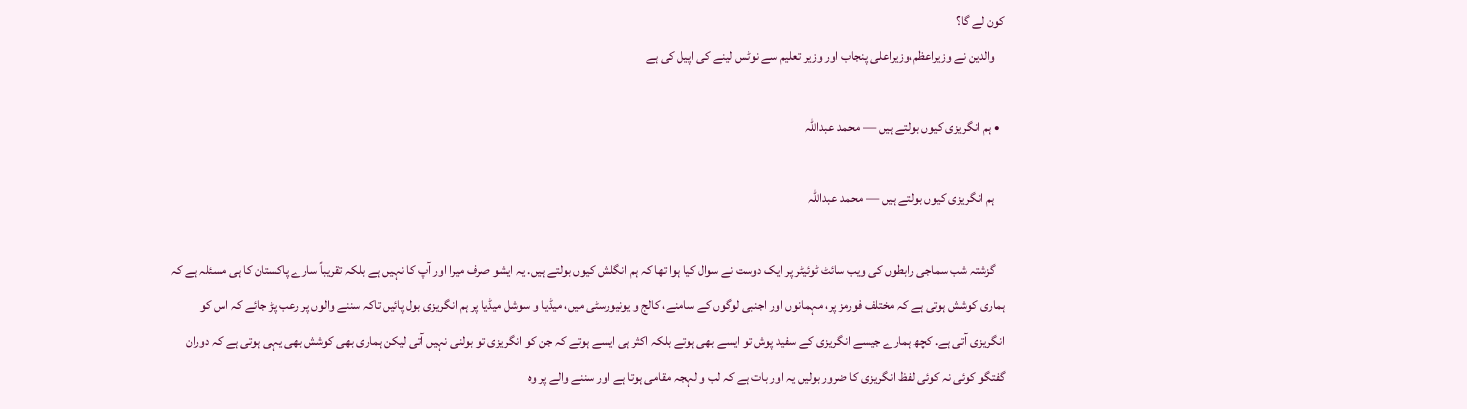کون لے گا؟
    والدین نے وزیراعظم،وزیراعلی پنجاب اور وزیر تعلیم سے نوٹس لینے کی اپیل کی ہے

  • ہم انگریزی کیوں بولتے ہیں — محمد عبداللہ

    ہم انگریزی کیوں بولتے ہیں — محمد عبداللہ

    گزشتہ شب سماجی رابطوں کی ویب سائٹ ٹوئیٹر پر ایک دوست نے سوال کیا ہوا تھا کہ ہم انگلش کیوں بولتے ہیں. یہ ایشو صرف میرا اور آپ کا نہیں ہے بلکہ تقریباً سارے پاکستان کا ہی مسئلہ ہے کہ ہماری کوشش ہوتی ہے کہ مختلف فورمز پر، مہمانوں اور اجنبی لوگوں کے سامنے، کالج و یونیورسٹی میں، میڈیا و سوشل میڈیا پر ہم انگریزی بول پائیں تاکہ سننے والوں پر رعب پڑ جائے کہ اس کو انگریزی آتی ہے. کچھ ہمارے جیسے انگریزی کے سفید پوش تو ایسے بھی ہوتے بلکہ اکثر ہی ایسے ہوتے کہ جن کو انگریزی تو بولنی نہیں آتی لیکن ہماری بھی کوشش بھی یہی ہوتی ہے کہ دوران گفتگو کوئی نہ کوئی لفظ انگریزی کا ضرور بولیں یہ اور بات ہے کہ لب و لہجہ مقامی ہوتا ہے اور سننے والے پر وہ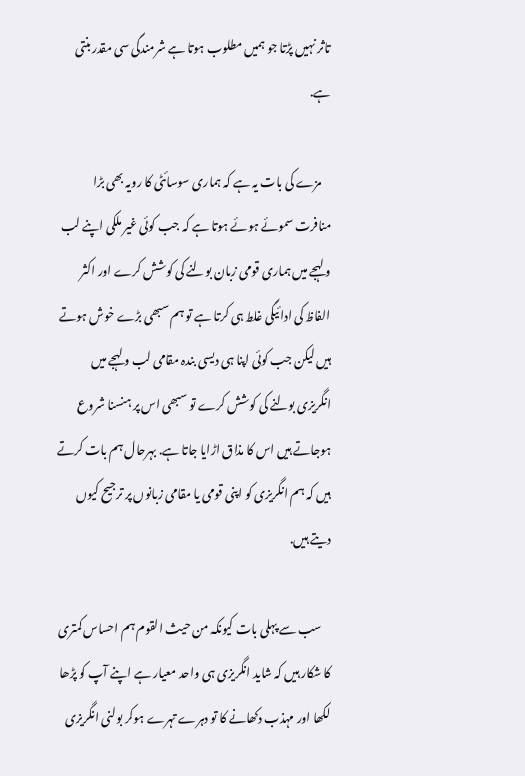تاثر نہیں پڑتا جو ہمیں مطلوب ہوتا ہے شرمندگی سی مقدر بنتی ہے.

    مزے کی بات یہ ہے کہ ہماری سوسائٹی کا رویہ بھی بڑا منافرت سموئے ہوئے ہوتا ہے کہ جب کوئی غیر ملکی اپنے لب و لہجے میں ہماری قومی زبان بولنے کی کوشش کرے اور اکثر الفاظ کی ادائیگی غلط ہی کرتا ہے تو ہم سبھی بڑے خوش ہوتے ہیں لیکن جب کوئی اپنا ہی دیسی بندہ مقامی لب و لہجے میں انگریزی بولنے کی کوشش کرے تو سبھی اس پر ہنسنا شروع ہوجاتے ہیں اس کا مذاق اڑایا جاتا ہے. بہرحال ہم بات کرتے ہیں کہ ہم انگریزی کو اپنی قومی یا مقامی زبانوں پر ترجیح کیوں دیتے ہیں.

    سب سے پہلی بات کیونکہ من حیث القوم ہم احساس کمتری کا شکار ہیں کہ شاید انگریزی ہی واحد معیار ہے اپنے آپ کو پڑھا لکھا اور مہذب دکھانے کا تو دہرے تہرے ہوکر بولنی انگریزی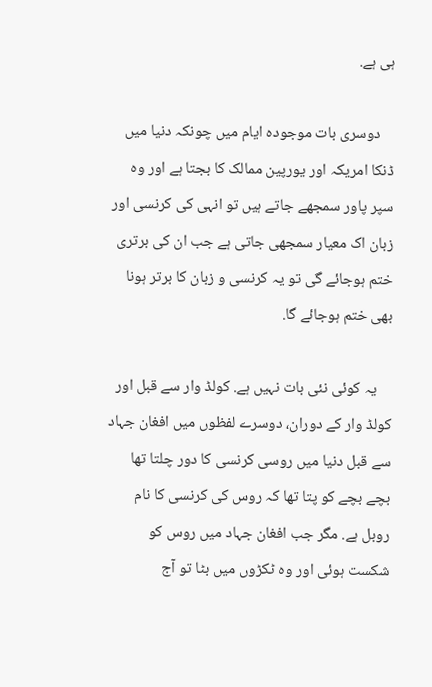ہی ہے.

    دوسری بات موجودہ ایام میں چونکہ دنیا میں ڈنکا امریکہ اور یورپین ممالک کا بجتا ہے اور وہ سپر پاور سمجھے جاتے ہیں تو انہی کی کرنسی اور زبان اک معیار سمجھی جاتی ہے جب ان کی برتری ختم ہوجائے گی تو یہ کرنسی و زبان کا برتر ہونا بھی ختم ہوجائے گا.

    یہ کوئی نئی بات نہیں ہے. کولڈ وار سے قبل اور کولڈ وار کے دوران، دوسرے لفظوں میں افغان جہاد سے قبل دنیا میں روسی کرنسی کا دور چلتا تھا بچے بچے کو پتا تھا کہ روس کی کرنسی کا نام روبل ہے. مگر جب افغان جہاد میں روس کو شکست ہوئی اور وہ ٹکڑوں میں بٹا تو آج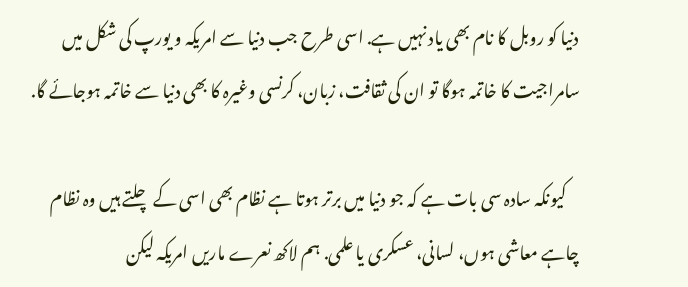دنیا کو روبل کا نام بھی یاد نہیں ہے. اسی طرح جب دنیا سے امریکہ و یورپ کی شکل میں سامراجیت کا خاتمہ ہوگا تو ان کی ثقافت، زبان، کرنسی وغیرہ کا بھی دنیا سے خاتمہ ہوجائے گا.

    کیونکہ سادہ سی بات ہے کہ جو دنیا میں برتر ہوتا ہے نظام بھی اسی کے چلتے ہیں وہ نظام چاہے معاشی ہوں، لسانی، عسکری یا علمی. ہم لاکھ نعرے ماریں امریکہ لیکن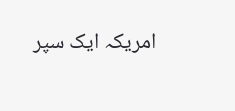امریکہ ایک سپر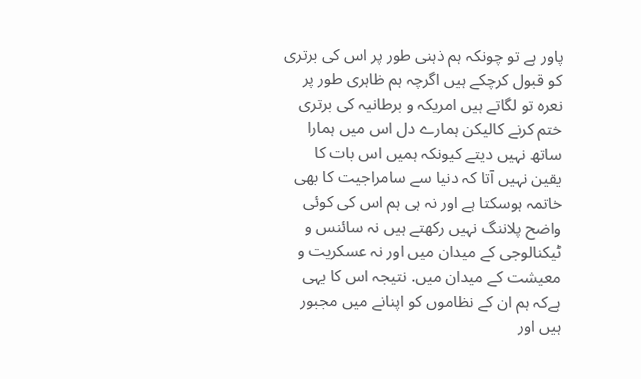پاور ہے تو چونکہ ہم ذہنی طور پر اس کی برتری کو قبول کرچکے ہیں اگرچہ ہم ظاہری طور پر نعرہ تو لگاتے ہیں امریکہ و برطانیہ کی برتری ختم کرنے کالیکن ہمارے دل اس میں ہمارا ساتھ نہیں دیتے کیونکہ ہمیں اس بات کا یقین نہیں آتا کہ دنیا سے سامراجیت کا بھی خاتمہ ہوسکتا ہے اور نہ ہی ہم اس کی کوئی واضح پلاننگ نہیں رکھتے ہیں نہ سائنس و ٹیکنالوجی کے میدان میں اور نہ عسکریت و معیشت کے میدان میں. نتیجہ اس کا یہی ہےکہ ہم ان کے نظاموں کو اپنانے میں مجبور ہیں اور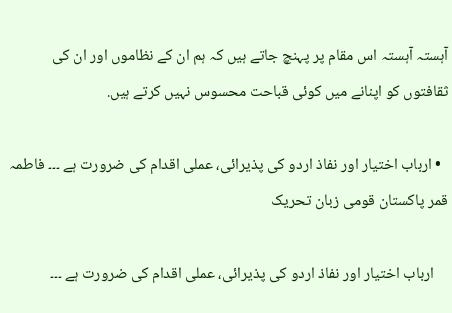آہستہ آہستہ اس مقام پر پہنچ جاتے ہیں کہ ہم ان کے نظاموں اور ان کی ثقافتوں کو اپنانے میں کوئی قباحت محسوس نہیں کرتے ہیں.

  • ارباب اختیار اور نفاذ اردو کی پذیرائی، عملی اقدام کی ضرورت ہے ۔۔۔ فاطمہ قمر پاکستان قومی زبان تحریک

    ارباب اختیار اور نفاذ اردو کی پذیرائی، عملی اقدام کی ضرورت ہے ۔۔۔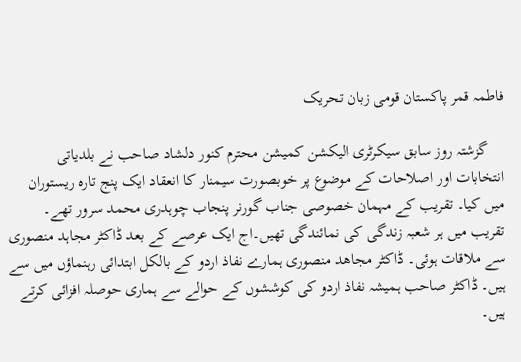فاطمہ قمر پاکستان قومی زبان تحریک

    گزشتہ روز سابق سیکرٹری الیکشن کمیشن محترم کنور دلشاد صاحب نے بلدیاتی انتخابات اور اصلاحات کے موضوع پر خوبصورت سیمنار کا انعقاد ایک پنج تارہ ریستوران میں کیا۔ تقریب کے مہمان خصوصی جناب گورنر پنجاب چوہدری محمد سرور تھے۔ تقریب میں ہر شعبہ زندگی کی نمائندگی تھیں۔اج ایک عرصے کے بعد ڈاکٹر مجاہد منصوری سے ملاقات ہوئی۔ ڈاکٹر مجاھد منصوری ہمارے نفاذ اردو کے بالکل ابتدائی رہنماؤں میں سے ہیں۔ ڈاکٹر صاحب ہمیشہ نفاذ اردو کی کوششوں کے حوالے سے ہماری حوصلہ افزائی کرتے ہیں۔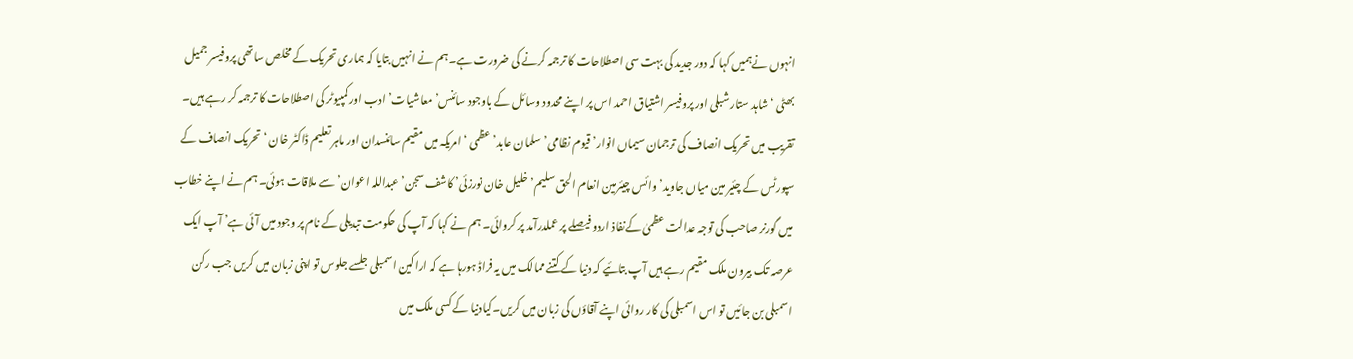انہوں نےہمیں کہا کہ دور جدید کی بہت سی اصطلاحات کا ترجمہ کرنے کی ضرورت ہے۔ہم نے انہیں بتایا کہ ہماری تحریک کے مخلص ساتھی پروفیسر جمیل بھٹی ‘ شاہد ستار شبلی اور پروفیسر اشتیاق احمد اس پر اپنے محدود وسائل کے باوجود سائنس’ معاشیات’ ادب اور کمپیوٹر کی اصطلاحات کا ترجمہ کر رہے ہیں۔ تقریب میں تحریک انصاف کی ترجمان سیماں انوار’ قیوم نظامی’ سلمان عابد’ عظمی ‘ امریکہ میں مقیم سائنسدان اور ماہر تعلیم ڈاکٹر خان ‘ تحریک انصاف کے سپورٹس کے چئیر مین میاں جاوید’ وائس چیئرمین انعام الحق سلیم’ خلیل خان نورزئی’ کاشف سجن’ عبداللہ اعوان’ سے ملاقات ہوئی۔ ہم نے اپنے خطاب میں گورنر صاحب کی توجہ عدالت عظمیٰ کےنفاذ اردو فیصلے پر عملدرآمد پر کروائی۔ ہم نے کہا کہ آپ کی حکومت تبدیلی کے نام پر وجود میں آئی ہے’ آپ ایک عرصہ تک بیرون ملک مقیم رہے ہیں آپ بتائیے کہ دنیا کے کتنے ممالک میں یہ فراڈ ہورہا ہے کہ اراکین اسمبلی جلسے جلوس تو اپنی زبان میں کریں جب رکن اسمبلی بن جائیں تو اس اسمبلی کی کار روائی اپنے آقاؤں کی زبان میں کریں۔کیادنیا کے کسی ملک میں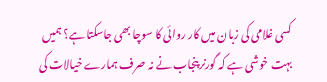کسی غلامی کی زبان میں کار روائی کا سوچا بھی جاسکتا ہے؟ ہمیں بہت خوشی ہے کہ گورنر پنجاب نے نہ صرف ہمارے خیالات کی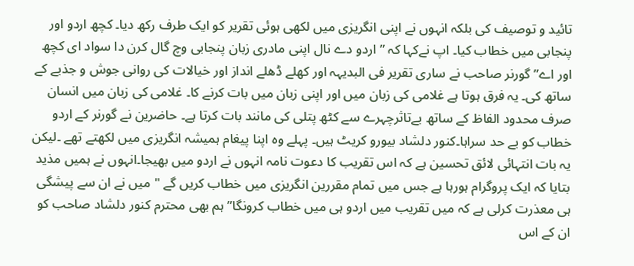تائید و توصیف کی بلکہ انہوں نے اپنی انگریزی میں لکھی ہوئی تقریر کو ایک طرف رکھ دیا۔ کچھ اردو اور پنجابی میں خطاب کیا۔ اپ نےکہا کہ ” اردو دے نال اپنی مادری زبان پنجابی وچ گال کرن دا سواد ای کچھ اور اے” گورنر صاحب نے ساری تقریر فی البدیہہ اور کھلے ڈھلے انداز اور خیالات کی روانی جوش و جذبے کے ساتھ کی۔ یہ فرق ہوتا ہے غلامی کی زبان میں اور اپنی زبان میں بات کرنے کا۔ غلامی کی زبان میں انسان صرف محدود الفاظ کے ساتھ بےتاثرچہرے سے کٹھ پتلی کی مانند بات کرتا ہے۔ حاضرین نے گورنر کے اردو خطاب کو بے حد سراہا۔کنور دلشاد بیورو کریٹ ہیں۔ پہلے وہ اپنا پیغام ہمیشہ انگریزی میں لکھتے تھے ۔لیکن یہ بات انتہائی لائق تحسین ہے کہ اس تقریب کا دعوت نامہ انہوں نے اردو میں بھیجا۔انہوں نے ہمیں مذید بتایا کہ ایک پروگرام ہورہا ہے جس میں تمام مقررین انگریزی میں خطاب کریں گے "میں نے ان سے پیشگی ہی معذرت کرلی ہے کہ میں تقریب میں اردو ہی میں خطاب کرونگا” ہم بھی محترم کنور دلشاد صاحب کو ان کے اس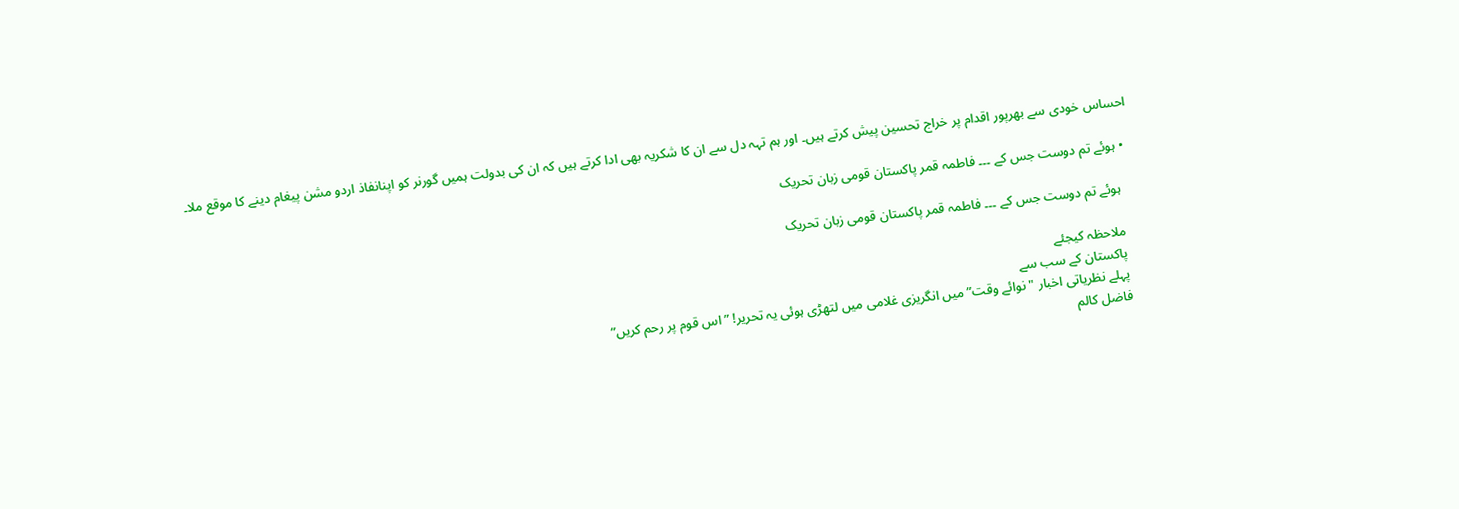احساس خودی سے بھرپور اقدام پر خراج تحسین پیش کرتے ہیں۔ اور ہم تہہ دل سے ان کا شکریہ بھی ادا کرتے ہیں کہ ان کی بدولت ہمیں گورنر کو اپنانفاذ اردو مشن پیغام دینے کا موقع ملا۔

  • ہوئے تم دوست جس کے ۔۔۔ فاطمہ قمر پاکستان قومی زبان تحریک

    ہوئے تم دوست جس کے ۔۔۔ فاطمہ قمر پاکستان قومی زبان تحریک

    ملاحظہ کیجئے
    پاکستان کے سب سے
    پہلے نظریاتی اخبار "نوائے وقت” میں انگریزی غلامی میں لتھڑی ہوئی یہ تحریر! ” اس قوم پر رحم کریں”
    فاضل کالم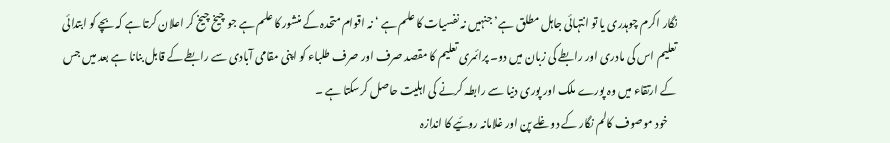نگار اکرم چوہدری یا تو انتہائی جاہل مطلق ہے’ جنہیں نہ نفسیات کا علم ہے ‘ نہ اقوام متحدہ کے منشور کا علم ہے جو چیخ چیخ کر اعلان کرتا ہے کہ بچے کو ابتدائی تعلیم اس کی مادری اور رابطے کی زبان میں دو۔ پرائمری تعلیم کا مقصد صرف اور صرف طلباء کو اپنی مقامی آبادی سے رابطے کے قابل بنانا ہے بعد میں جس کے ارتقاء میں وہ پورے ملک اور پوری دنیا سے رابطہ کرنے کی اہلیت حاصل کرسکتا ہے ۔
    خود موصوف کالم نگار کے دوغلے پن اور غلامانہ روئیے کا اندازہ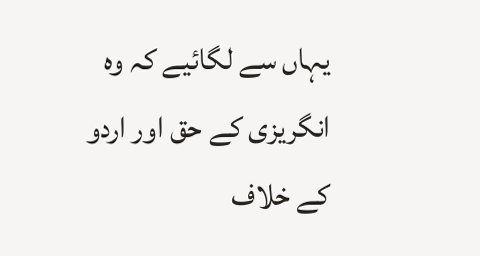یہاں سے لگائیے کہ وہ انگریزی کے حق اور اردو کے خلاف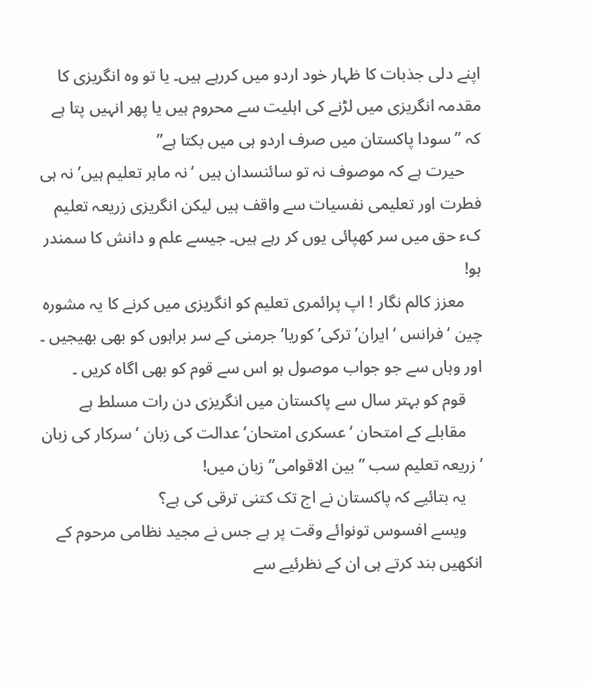اپنے دلی جذبات کا ظہار خود اردو میں کررہے ہیں۔ یا تو وہ انگریزی کا مقدمہ انگریزی میں لڑنے کی اہلیت سے محروم ہیں یا پھر انہیں پتا ہے کہ ” سودا پاکستان میں صرف اردو ہی میں بکتا ہے”
    حیرت ہے کہ موصوف نہ تو سائنسدان ہیں ‘ نہ ماہر تعلیم ہیں’ نہ ہی فطرت اور تعلیمی نفسیات سے واقف ہیں لیکن انگریزی زریعہ تعلیم کء حق میں سر کھپائی یوں کر رہے ہیں۔ جیسے علم و دانش کا سمندر ہو!
    معزز کالم نگار ! اپ پرائمری تعلیم کو انگریزی میں کرنے کا یہ مشورہ چین ‘ فرانس ‘ ایران’ ترکی’ کوریا’ جرمنی کے سر براہوں کو بھی بھیجیں ۔ اور وہاں سے جو جواب موصول ہو اس سے قوم کو بھی اگاہ کریں ۔
    قوم کو بہتر سال سے پاکستان میں انگریزی دن رات مسلط ہے
    مقابلے کے امتحان ‘ عسکری امتحان’ عدالت کی زبان ‘ سرکار کی زبان ‘ زریعہ تعلیم سب ” بین الاقوامی” زبان میں!
    یہ بتائیے کہ پاکستان نے اج تک کتنی ترقی کی ہے؟
    ویسے افسوس تونوائے وقت پر ہے جس نے مجید نظامی مرحوم کے انکھیں بند کرتے ہی ان کے نظرئیے سے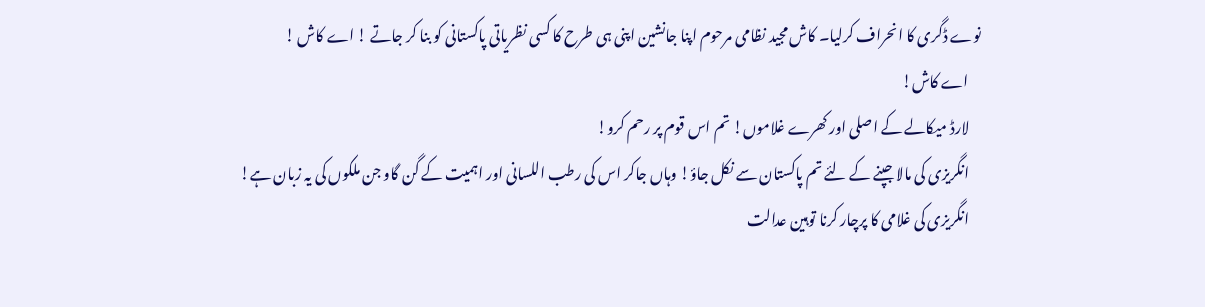نوے ڈگری کا انحراف کرلیا۔ کاش مجید نظامی مرحوم اپنا جانشین اپنی ہی طرح کا کسی نظریاتی پاکستانی کو بنا کر جاتے ! اے کاش !
    اے کاش!
    لارڈ میکالے کے اصلی اور کھرے غلاموں! تم اس قوم پر رحم کرو!
    انگریزی کی مالا جپنے کے لئے تم پاکستان سے نکل جاؤ! وہاں جاکر اس کی رطب اللسانی اور اہمیت کے گن گاو جن ملکوں کی یہ زبان ہے!
    انگریزی کی غلامی کا پرچار کرنا توہین عدالت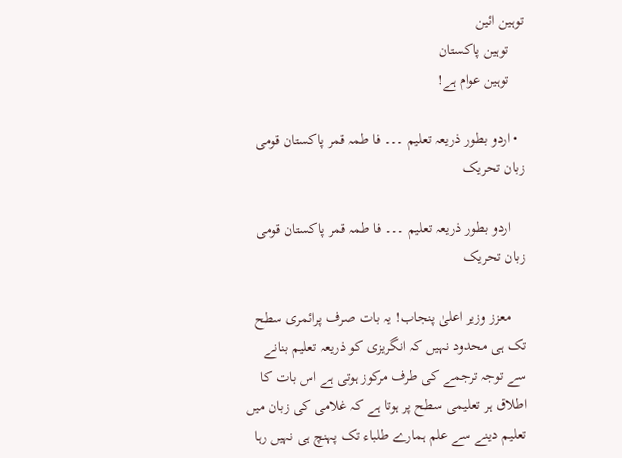توہین ائین
    توہین پاکستان
    توہین عوام ہے!

  • اردو بطور ذریعہ تعلیم ۔۔۔ فا طمہ قمر پاکستان قومی زبان تحریک

    اردو بطور ذریعہ تعلیم ۔۔۔ فا طمہ قمر پاکستان قومی زبان تحریک

    معزز وزیر اعلیٰ پنجاب! یہ بات صرف پرائمری سطح تک ہی محدود نہیں کہ انگریزی کو ذریعہ تعلیم بنانے سے توجہ ترجمے کی طرف مرکوز ہوتی ہے اس بات کا اطلاق ہر تعلیمی سطح پر ہوتا ہے کہ غلامی کی زبان میں تعلیم دینے سے علم ہمارے طلباء تک پہنچ ہی نہیں رہا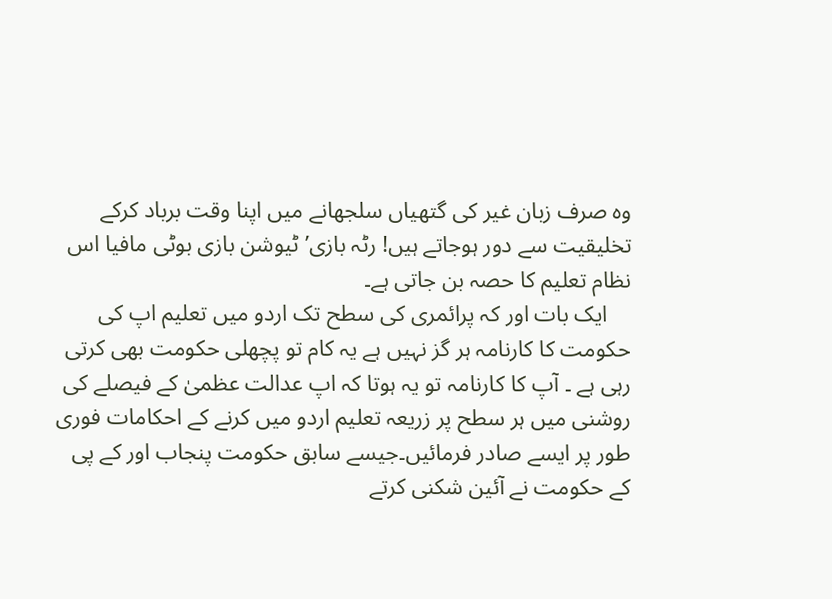وہ صرف زبان غیر کی گتھیاں سلجھانے میں اپنا وقت برباد کرکے تخلیقیت سے دور ہوجاتے ہیں! رٹہ بازی’ ٹیوشن بازی بوٹی مافیا اس نظام تعلیم کا حصہ بن جاتی ہے۔
    ایک بات اور کہ پرائمری کی سطح تک اردو میں تعلیم اپ کی حکومت کا کارنامہ ہر گز نہیں ہے یہ کام تو پچھلی حکومت بھی کرتی رہی ہے ۔ آپ کا کارنامہ تو یہ ہوتا کہ اپ عدالت عظمیٰ کے فیصلے کی روشنی میں ہر سطح پر زریعہ تعلیم اردو میں کرنے کے احکامات فوری طور پر ایسے صادر فرمائیں۔جیسے سابق حکومت پنجاب اور کے پی کے حکومت نے آئین شکنی کرتے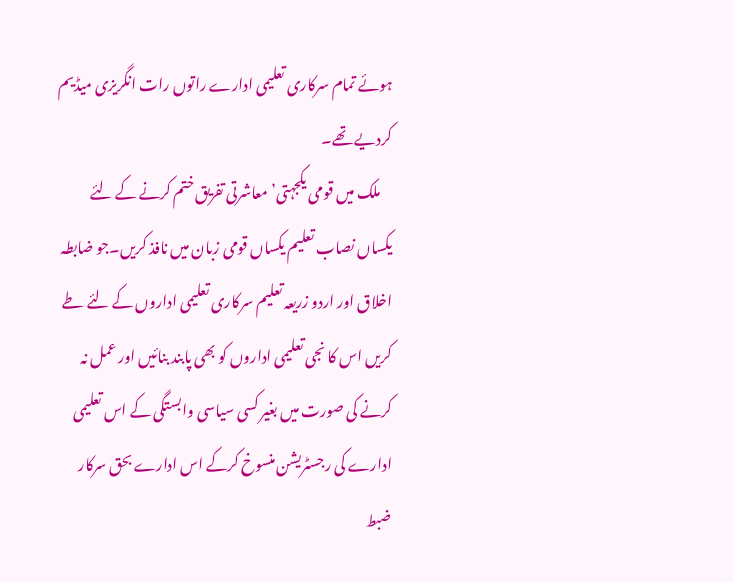ہوئے تمام سرکاری تعلیمی ادارے راتوں رات انگریزی میڈیم کردیے تھے۔
    ملک میں قومی یکجہتی’ معاشرتی تفریق ختم کرنے کے لئے یکساں نصاب تعلیم یکساں قومی زبان میں نافذ کریں۔جو ضابطہ اخلاق اور اردو زریعہ تعلیم سرکاری تعلیمی اداروں کے لئے طے کریں اس کا نجی تعلیمی اداروں کو بھی پابند بنائیں اور عمل نہ کرنے کی صورت میں بغیر کسی سیاسی وابستگی کے اس تعلیمی ادارے کی رجسٹریشن منسوخ کرکے اس ادارے بحق سرکار ضبط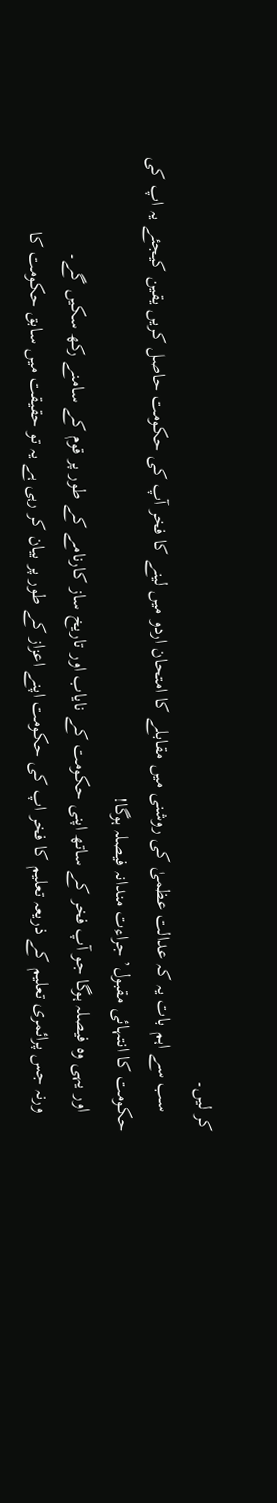کر لیں۔
    سب سے اہم بات یہ کہ عدالت عظمیٰ کی روشنی میں مقابلے کا امتحان اردو میں لینے کا فخر آپ کی حکومت حاصل کریں یقین کیجئے یہ اپ کی حکومت کا انتہائی مقبول’ جراءت مندانہ فیصلہ ہوگا!
    اور یہی وہ فیصلہ ہوگا جو آپ فخر کے ساتھ اپنی حکومت کے نایاب اور تاریخ ساز کارنامے کے طور پر قوم کے سامنے رکھ سکیں گے۔
    ورنہ جس پرائمری تعلیم کے ذریعہ تعلیم کا فخر اپ کی حکومت اپنے اعزاز کے طور پر بیان کر رہی ہے یہ تو حقیقت میں سابق حکومت کا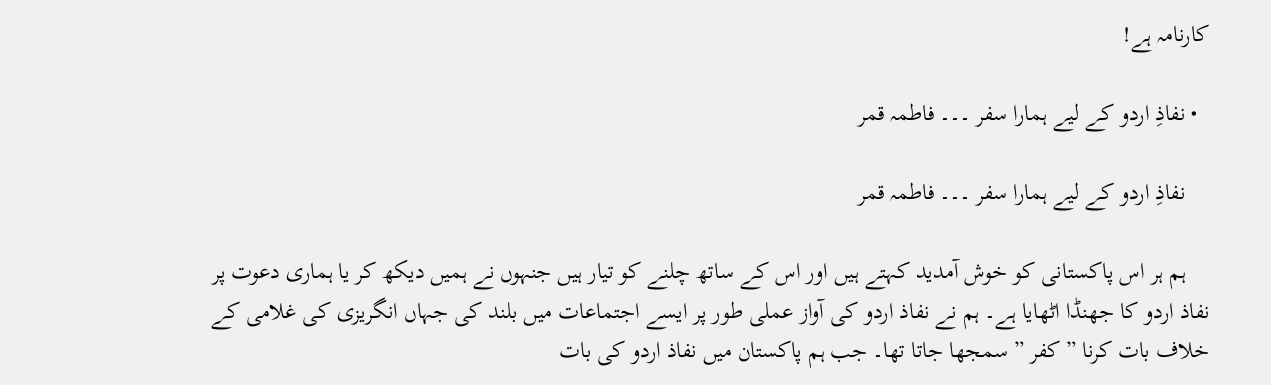کارنامہ ہے!

  • نفاذِ اردو کے لیے ہمارا سفر ۔۔۔ فاطمہ قمر

    نفاذِ اردو کے لیے ہمارا سفر ۔۔۔ فاطمہ قمر

    ہم ہر اس پاکستانی کو خوش آمدید کہتے ہیں اور اس کے ساتھ چلنے کو تیار ہیں جنہوں نے ہمیں دیکھ کر یا ہماری دعوت پر نفاذ اردو کا جھنڈا اٹھایا ہے۔ ہم نے نفاذ اردو کی آواز عملی طور پر ایسے اجتماعات میں بلند کی جہاں انگریزی کی غلامی کے خلاف بات کرنا ” کفر ” سمجھا جاتا تھا۔ جب ہم پاکستان میں نفاذ اردو کی بات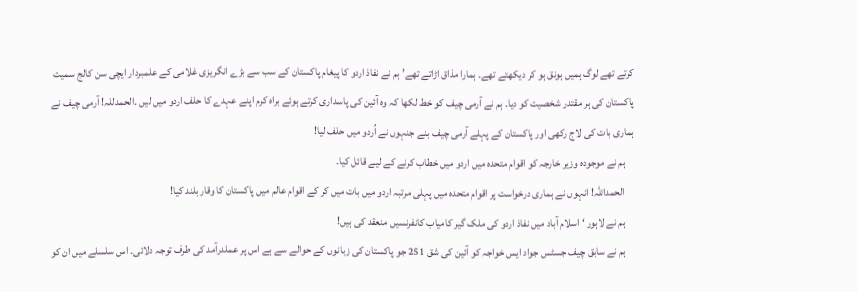کرتے تھے لوگ ہمیں ہونق ہو کر دیکھتے تھے۔ ہمارا مذاق اڑاتے تھے’ ہم نے نفاذ اردو کا پیغام پاکستان کے سب سے بڑے انگریزی غلامی کے علمبردار ایچی سن کالج سمیت پاکستان کی ہر مقتدر شخصیت کو دیا۔ ہم نے آرمی چیف کو خط لکھا کہ وہ آئین کی پاسداری کرتے ہوئے براہ کرم اپنے عہدے کا حلف اردو میں لیں ۔الحمدللہ! آرمی چیف نے ہماری بات کی لاج رکھی اور پاکستان کے پہلے آرمی چیف بنے جنہوں نے اُردو میں حلف لیا!
    ہم نے موجودہ وزیر خارجہ کو اقوام متحدہ میں اردو میں خطاب کرنے کے لیے قائل کیا۔
    الحمداللہ! انہوں نے ہماری درخواست پر اقوام متحدہ میں پہلی مرتبہ اردو میں بات میں کر کے اقوام عالم میں پاکستان کا وقار بلند کیا!
    ہم نے لاہور ‘ اسلام آباد میں نفاذ اردو کی ملک گیر کامیاب کانفرنسیں منعقد کی ہیں!
    ہم نے سابق چیف جسٹس جواد ایس خواجہ کو آئین کی شق 251 جو پاکستان کی زبانوں کے حوالے سے ہے اس پر عملدرآمد کی طرف توجہ دلائی۔ اس سلسلے میں ان کو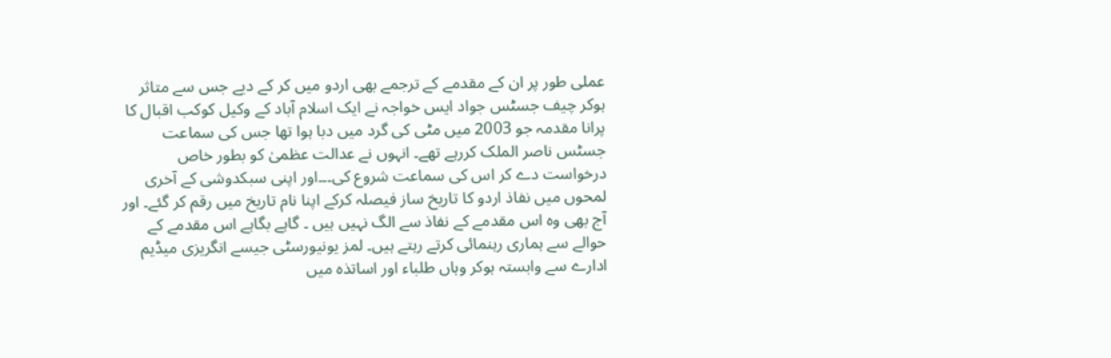عملی طور پر ان کے مقدمے کے ترجمے بھی اردو میں کر کے دیے جس سے متاثر ہوکر چیف جسٹس جواد ایس خواجہ نے ایک اسلام آباد کے وکیل کوکب اقبال کا پرانا مقدمہ جو 2003 میں مٹی کی گرد میں دبا ہوا تھا جس کی سماعت جسٹس ناصر الملک کررہے تھے۔ انہوں نے عدالت عظمیٰ کو بطور خاص درخواست دے کر اس کی سماعت شروع کی۔۔۔اور اپنی سبکدوشی کے آخری لمحوں میں نفاذ اردو کا تاریخ ساز فیصلہ کرکے اپنا نام تاریخ میں رقم کر گئے۔ اور آج بھی وہ اس مقدمے کے نفاذ سے الگ نہیں ہیں ۔ گاہے بگاہے اس مقدمے کے حوالے سے ہماری رہنمائی کرتے رہتے ہیں۔ لمز یونیورسٹی جیسے انگریزی میڈیم ادارے سے وابستہ ہوکر وہاں طلباء اور اساتذہ میں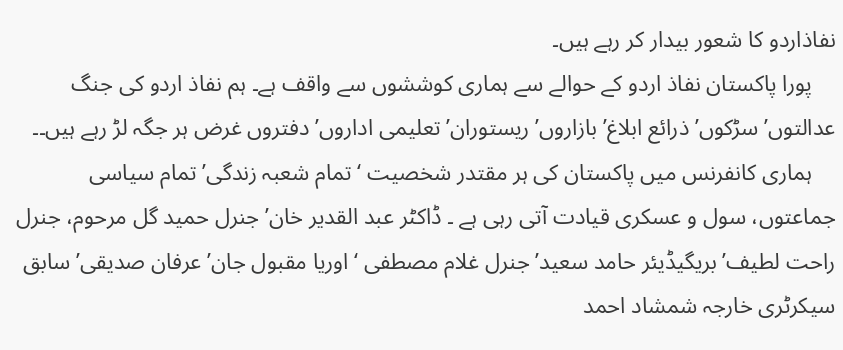نفاذاردو کا شعور بیدار کر رہے ہیں۔
    پورا پاکستان نفاذ اردو کے حوالے سے ہماری کوششوں سے واقف ہے۔ ہم نفاذ اردو کی جنگ عدالتوں’ سڑکوں’ ذرائع ابلاغ’ بازاروں’ ریستوران’ تعلیمی اداروں’ دفتروں غرض ہر جگہ لڑ رہے ہیں۔۔
    ہماری کانفرنس میں پاکستان کی ہر مقتدر شخصیت ‘ تمام شعبہ زندگی’تمام سیاسی جماعتوں، سول و عسکری قیادت آتی رہی ہے ۔ ڈاکٹر عبد القدیر خان’ جنرل حمید گل مرحوم، جنرل راحت لطیف’ بریگیڈیئر حامد سعید’ جنرل غلام مصطفی ‘ اوریا مقبول جان’ عرفان صدیقی’ سابق سیکرٹری خارجہ شمشاد احمد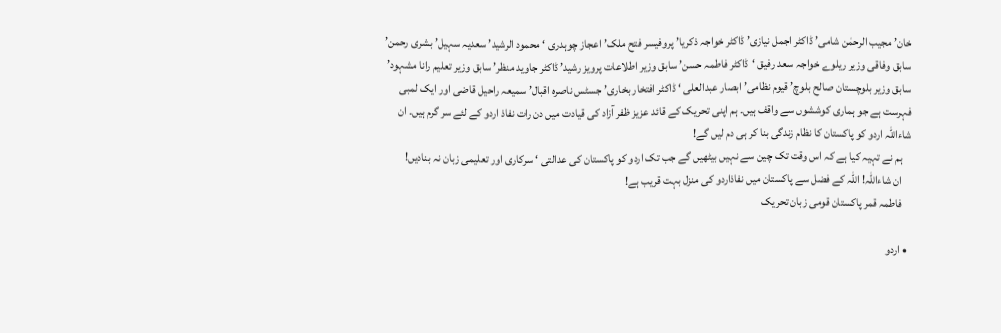خان’ مجیب الرحمٰن شامی’ ڈاکٹر اجمل نیازی’ ڈاکٹر خواجہ ذکریا’ پروفیسر فتح ملک’ اعجاز چوہدری ‘ محمود الرشید’ سعدیہ سہیل’ بشری رحمن’ سابق وفاقی وزیر ریلوے خواجہ سعد رفیق ‘ڈاکٹر فاطمہ حسن’ سابق وزیر اطلاعات پرویز رشید’ ڈاکٹر جاوید منظر’ سابق وزیر تعلیم رانا مشہود’ سابق وزیر بلوچستان صالح بلوچ’ قیوم نظامی’ ابصار عبدالعلی ‘ ڈاکٹر افتخار بخاری’ جسٹس ناصرہ اقبال’ سمیعہ راحیل قاضی اور ایک لمبی فہرست ہے جو ہماری کوششوں سے واقف ہیں۔ ہم اپنی تحریک کے قائد عزیز ظفر آزاد کی قیادت میں دن رات نفاذ اردو کے لئے سر گرم ہیں۔ ان شاءاللہ اردو کو پاکستان کا نظام زندگی بنا کر ہی دم لیں گے!
    ہم نے تہیہ کیا ہے کہ اس وقت تک چین سے نہیں بیٹھیں گے جب تک اردو کو پاکستان کی عدالتی ‘ سرکاری اور تعلیمی زبان نہ بنادیں!
    ان شاءاللہ! اللہ کے فضل سے پاکستان میں نفاذاردو کی منزل بہت قریب ہے!
    فاطمہ قمر پاکستان قومی زبان تحریک

  • اردو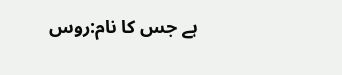ہے جس کا نام:روس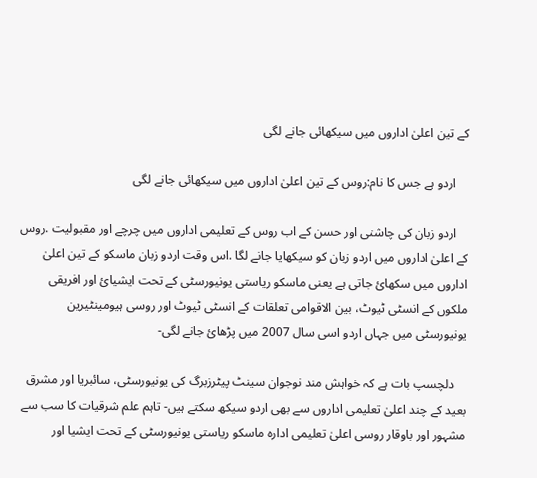کے تین اعلیٰ اداروں میں سیکھائی جانے لگی

    اردو ہے جس کا نام:روس کے تین اعلیٰ اداروں میں سیکھائی جانے لگی

    اردو زبان کی چاشنی اور حسن کے اب روس کے تعلیمی اداروں میں چرچے اور مقبولیت .روس کے اعلیٰ اداروں میں اردو زبان کو سیکھایا جانے لگا .اس وقت اردو زبان ماسکو کے تین اعلیٰ اداروں میں سکھائ جاتی ہے یعنی ماسکو ریاستی یونیورسٹی کے تحت ایشیائ اور افریقی ملکوں کے انسٹی ٹیوٹ، بین الاقوامی تعلقات کے انسٹی ٹیوٹ اور روسی ہیومینٹیرین یونیورسٹی میں جہاں اردو اسی سال 2007 میں پڑھائ جانے لگی-

    دلچسپ بات ہے کہ خواہش مند نوجوان سینٹ پیٹرزبرگ کی یونیورسٹی، سائبریا اور مشرق بعید کے چند اعلیٰ تعلیمی اداروں سے بھی اردو سیکھ سکتے ہیں- تاہم علم شرقیات کا سب سے مشہور اور باوقار روسی اعلیٰ تعلیمی ادارہ ماسکو ریاستی یونیورسٹی کے تحت ایشیا اور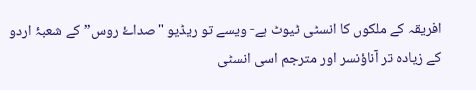افریقہ کے ملکوں کا انسٹی ٹیوٹ ہے- ویسے تو ریڈیو "صداۓ روس” کے شعبۂ اردو کے زیادہ تر آناؤنسر اور مترجم اسی انسٹی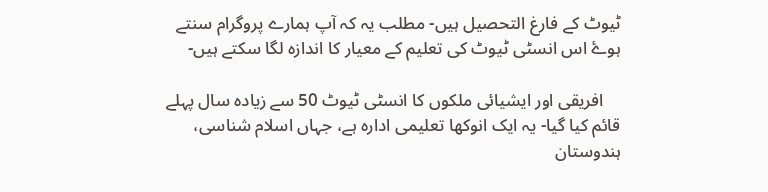ٹیوٹ کے فارغ التحصیل ہیں- مطلب یہ کہ آپ ہمارے پروگرام سنتے ہوۓ اس انسٹی ٹیوٹ کی تعلیم کے معیار کا اندازہ لگا سکتے ہیں-

    افریقی اور ایشیائی ملکوں کا انسٹی ٹیوٹ 50 سے زیادہ سال پہلے قائم کیا گیا- یہ ایک انوکھا تعلیمی ادارہ ہے، جہاں اسلام شناسی، ہندوستان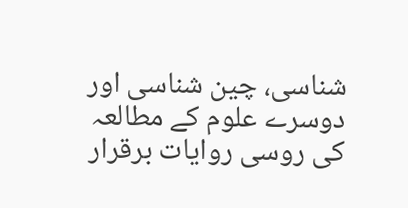شناسی، چین شناسی اور دوسرے علوم کے مطالعہ کی روسی روایات برقرار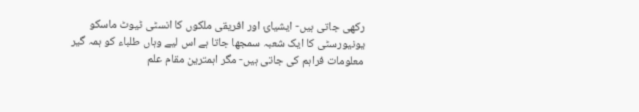رکھی جاتی ہیں- ایشیائ اور افریقی ملکوں کا انسٹی ٹیوٹ ماسکو یونیورسٹی کا ایک شعبہ سمجھا جاتا ہے اس لیے وہاں طلباء کو ہمہ گیر معلومات فراہم کی جاتی ہیں- مگر اہمترین مقام علم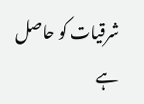شرقیات کو حاصل ہے